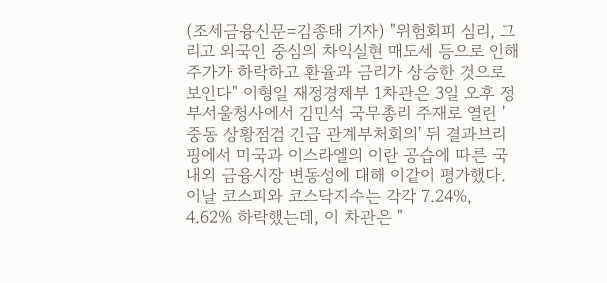(조세금융신문=김종태 기자) "위험회피 심리, 그리고 외국인 중심의 차익실현 매도세 등으로 인해 주가가 하락하고 환율과 금리가 상승한 것으로 보인다" 이형일 재정경제부 1차관은 3일 오후 정부서울청사에서 김민석 국무총리 주재로 열린 '중동 상황점검 긴급 관계부처회의' 뒤 결과브리핑에서 미국과 이스라엘의 이란 공습에 따른 국내외 금융시장 변동성에 대해 이같이 평가했다. 이날 코스피와 코스닥지수는 각각 7.24%, 4.62% 하락했는데, 이 차관은 "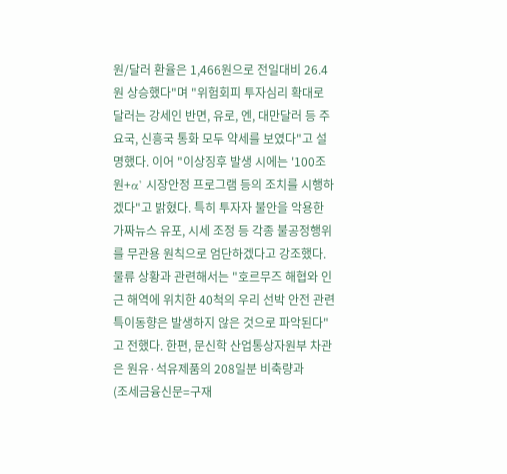원/달러 환율은 1,466원으로 전일대비 26.4원 상승했다"며 "위험회피 투자심리 확대로 달러는 강세인 반면, 유로, 엔, 대만달러 등 주요국, 신흥국 통화 모두 약세를 보였다"고 설명했다. 이어 "이상징후 발생 시에는 '100조원+α' 시장안정 프로그램 등의 조치를 시행하겠다"고 밝혔다. 특히 투자자 불안을 악용한 가짜뉴스 유포, 시세 조정 등 각종 불공정행위를 무관용 원칙으로 엄단하겠다고 강조했다. 물류 상황과 관련해서는 "호르무즈 해협와 인근 해역에 위치한 40척의 우리 선박 안전 관련 특이동향은 발생하지 않은 것으로 파악된다"고 전했다. 한편, 문신학 산업통상자원부 차관은 원유·석유제품의 208일분 비축량과
(조세금융신문=구재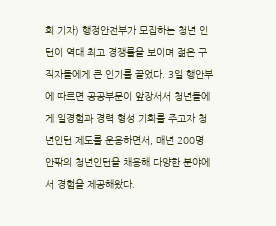회 기자) 행정안전부가 모집하는 청년 인턴이 역대 최고 경쟁률을 보이며 젊은 구직자들에게 큰 인기를 끌었다. 3일 행안부에 따르면 공공부문이 앞장서서 청년들에게 일경험과 경력 형성 기회를 주고자 청년인턴 제도를 운용하면서, 매년 200명 안팎의 청년인턴을 채용해 다양한 분야에서 경험을 제공해왔다.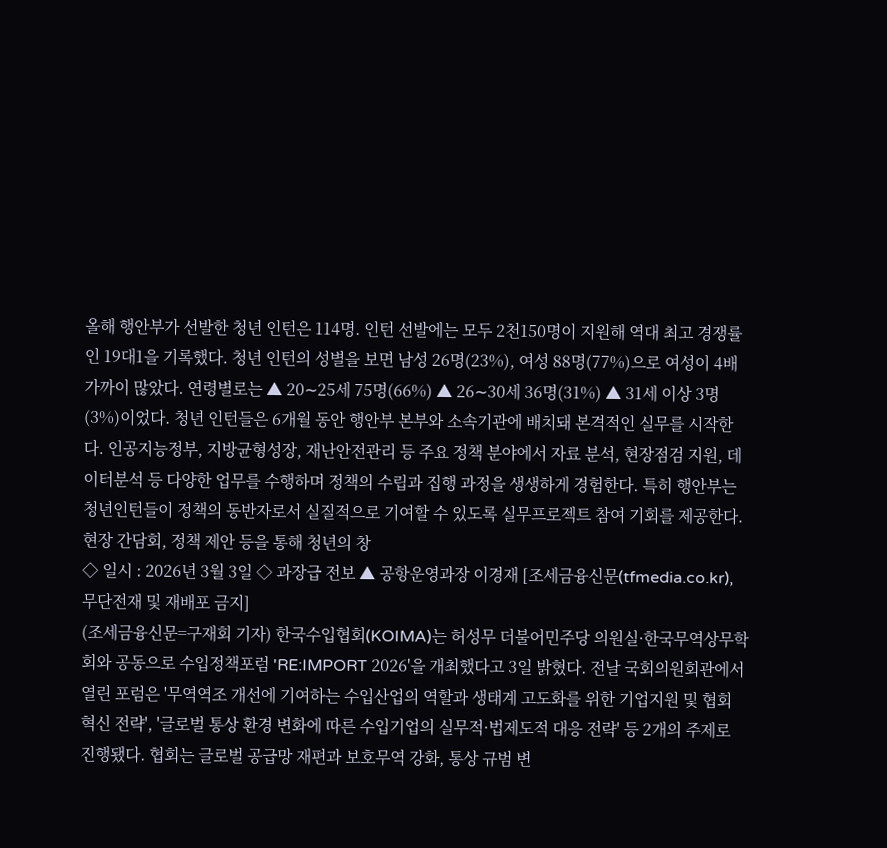올해 행안부가 선발한 청년 인턴은 114명. 인턴 선발에는 모두 2천150명이 지원해 역대 최고 경쟁률인 19대1을 기록했다. 청년 인턴의 성별을 보면 남성 26명(23%), 여성 88명(77%)으로 여성이 4배 가까이 많았다. 연령별로는 ▲ 20∼25세 75명(66%) ▲ 26∼30세 36명(31%) ▲ 31세 이상 3명(3%)이었다. 청년 인턴들은 6개월 동안 행안부 본부와 소속기관에 배치돼 본격적인 실무를 시작한다. 인공지능정부, 지방균형성장, 재난안전관리 등 주요 정책 분야에서 자료 분석, 현장점검 지원, 데이터분석 등 다양한 업무를 수행하며 정책의 수립과 집행 과정을 생생하게 경험한다. 특히 행안부는 청년인턴들이 정책의 동반자로서 실질적으로 기여할 수 있도록 실무프로젝트 참여 기회를 제공한다. 현장 간담회, 정책 제안 등을 통해 청년의 창
◇ 일시 : 2026년 3월 3일 ◇ 과장급 전보 ▲ 공항운영과장 이경재 [조세금융신문(tfmedia.co.kr), 무단전재 및 재배포 금지]
(조세금융신문=구재회 기자) 한국수입협회(KOIMA)는 허성무 더불어민주당 의원실·한국무역상무학회와 공동으로 수입정책포럼 'RE:IMPORT 2026'을 개최했다고 3일 밝혔다. 전날 국회의원회관에서 열린 포럼은 '무역역조 개선에 기여하는 수입산업의 역할과 생태계 고도화를 위한 기업지원 및 협회 혁신 전략', '글로벌 통상 환경 변화에 따른 수입기업의 실무적·법제도적 대응 전략' 등 2개의 주제로 진행됐다. 협회는 글로벌 공급망 재편과 보호무역 강화, 통상 규범 변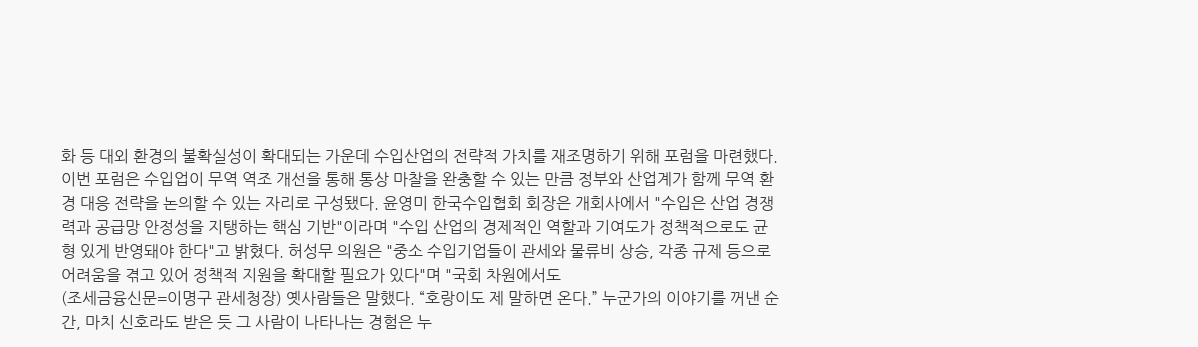화 등 대외 환경의 불확실성이 확대되는 가운데 수입산업의 전략적 가치를 재조명하기 위해 포럼을 마련했다. 이번 포럼은 수입업이 무역 역조 개선을 통해 통상 마찰을 완충할 수 있는 만큼 정부와 산업계가 함께 무역 환경 대응 전략을 논의할 수 있는 자리로 구성됐다. 윤영미 한국수입협회 회장은 개회사에서 "수입은 산업 경쟁력과 공급망 안정성을 지탱하는 핵심 기반"이라며 "수입 산업의 경제적인 역할과 기여도가 정책적으로도 균형 있게 반영돼야 한다"고 밝혔다. 허성무 의원은 "중소 수입기업들이 관세와 물류비 상승, 각종 규제 등으로 어려움을 겪고 있어 정책적 지원을 확대할 필요가 있다"며 "국회 차원에서도
(조세금융신문=이명구 관세청장) 옛사람들은 말했다. “호랑이도 제 말하면 온다.” 누군가의 이야기를 꺼낸 순간, 마치 신호라도 받은 듯 그 사람이 나타나는 경험은 누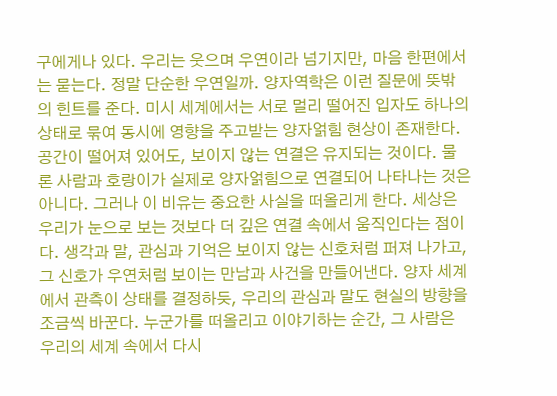구에게나 있다. 우리는 웃으며 우연이라 넘기지만, 마음 한편에서는 묻는다. 정말 단순한 우연일까. 양자역학은 이런 질문에 뜻밖의 힌트를 준다. 미시 세계에서는 서로 멀리 떨어진 입자도 하나의 상태로 묶여 동시에 영향을 주고받는 양자얽힘 현상이 존재한다. 공간이 떨어져 있어도, 보이지 않는 연결은 유지되는 것이다. 물론 사람과 호랑이가 실제로 양자얽힘으로 연결되어 나타나는 것은 아니다. 그러나 이 비유는 중요한 사실을 떠올리게 한다. 세상은 우리가 눈으로 보는 것보다 더 깊은 연결 속에서 움직인다는 점이다. 생각과 말, 관심과 기억은 보이지 않는 신호처럼 퍼져 나가고, 그 신호가 우연처럼 보이는 만남과 사건을 만들어낸다. 양자 세계에서 관측이 상태를 결정하듯, 우리의 관심과 말도 현실의 방향을 조금씩 바꾼다. 누군가를 떠올리고 이야기하는 순간, 그 사람은 우리의 세계 속에서 다시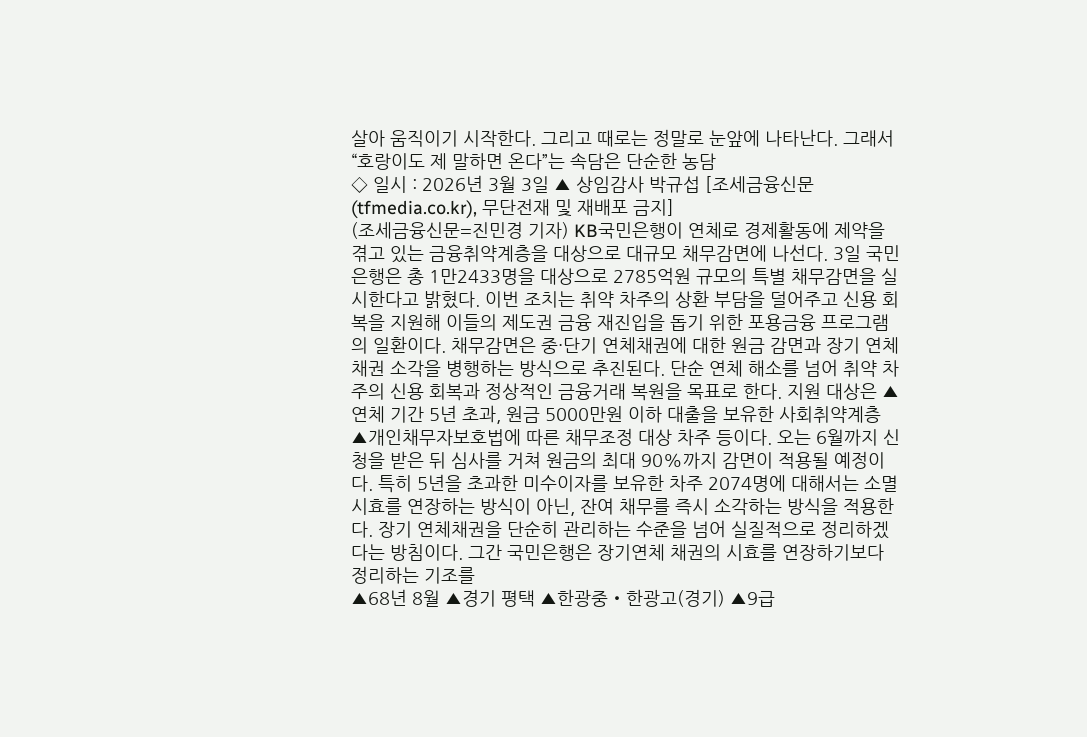살아 움직이기 시작한다. 그리고 때로는 정말로 눈앞에 나타난다. 그래서 “호랑이도 제 말하면 온다”는 속담은 단순한 농담
◇ 일시 : 2026년 3월 3일 ▲ 상임감사 박규섭 [조세금융신문(tfmedia.co.kr), 무단전재 및 재배포 금지]
(조세금융신문=진민경 기자) KB국민은행이 연체로 경제활동에 제약을 겪고 있는 금융취약계층을 대상으로 대규모 채무감면에 나선다. 3일 국민은행은 총 1만2433명을 대상으로 2785억원 규모의 특별 채무감면을 실시한다고 밝혔다. 이번 조치는 취약 차주의 상환 부담을 덜어주고 신용 회복을 지원해 이들의 제도권 금융 재진입을 돕기 위한 포용금융 프로그램의 일환이다. 채무감면은 중·단기 연체채권에 대한 원금 감면과 장기 연체채권 소각을 병행하는 방식으로 추진된다. 단순 연체 해소를 넘어 취약 차주의 신용 회복과 정상적인 금융거래 복원을 목표로 한다. 지원 대상은 ▲연체 기간 5년 초과, 원금 5000만원 이하 대출을 보유한 사회취약계층 ▲개인채무자보호법에 따른 채무조정 대상 차주 등이다. 오는 6월까지 신청을 받은 뒤 심사를 거쳐 원금의 최대 90%까지 감면이 적용될 예정이다. 특히 5년을 초과한 미수이자를 보유한 차주 2074명에 대해서는 소멸시효를 연장하는 방식이 아닌, 잔여 채무를 즉시 소각하는 방식을 적용한다. 장기 연체채권을 단순히 관리하는 수준을 넘어 실질적으로 정리하겠다는 방침이다. 그간 국민은행은 장기연체 채권의 시효를 연장하기보다 정리하는 기조를
▲68년 8월 ▲경기 평택 ▲한광중‧한광고(경기) ▲9급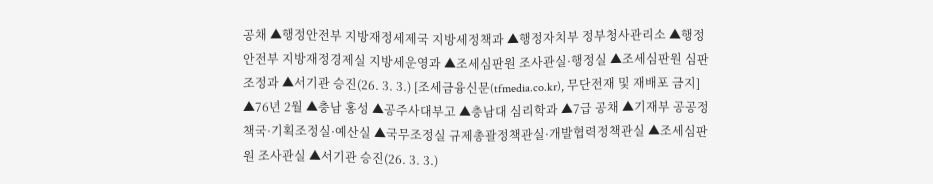공채 ▲행정안전부 지방재정세제국 지방세정책과 ▲행정자치부 정부청사관리소 ▲행정안전부 지방재정경제실 지방세운영과 ▲조세심판원 조사관실·행정실 ▲조세심판원 심판조정과 ▲서기관 승진(26. 3. 3.) [조세금융신문(tfmedia.co.kr), 무단전재 및 재배포 금지]
▲76년 2월 ▲충남 홍성 ▲공주사대부고 ▲충남대 심리학과 ▲7급 공채 ▲기재부 공공정책국·기획조정실·예산실 ▲국무조정실 규제총괄정책관실·개발협력정책관실 ▲조세심판원 조사관실 ▲서기관 승진(26. 3. 3.)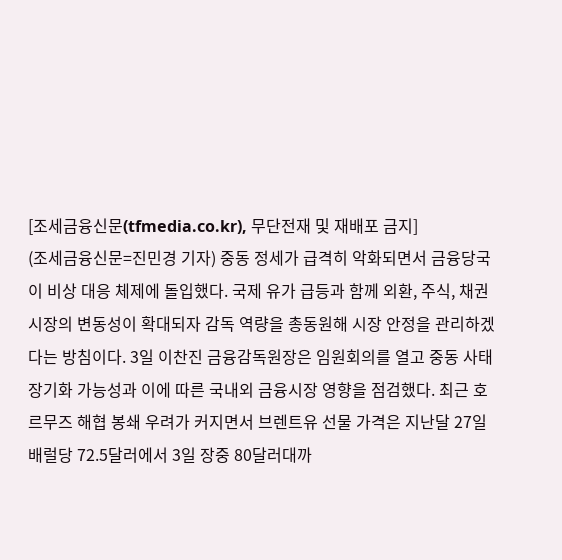[조세금융신문(tfmedia.co.kr), 무단전재 및 재배포 금지]
(조세금융신문=진민경 기자) 중동 정세가 급격히 악화되면서 금융당국이 비상 대응 체제에 돌입했다. 국제 유가 급등과 함께 외환, 주식, 채권시장의 변동성이 확대되자 감독 역량을 총동원해 시장 안정을 관리하겠다는 방침이다. 3일 이찬진 금융감독원장은 임원회의를 열고 중동 사태 장기화 가능성과 이에 따른 국내외 금융시장 영향을 점검했다. 최근 호르무즈 해협 봉쇄 우려가 커지면서 브렌트유 선물 가격은 지난달 27일 배럴당 72.5달러에서 3일 장중 80달러대까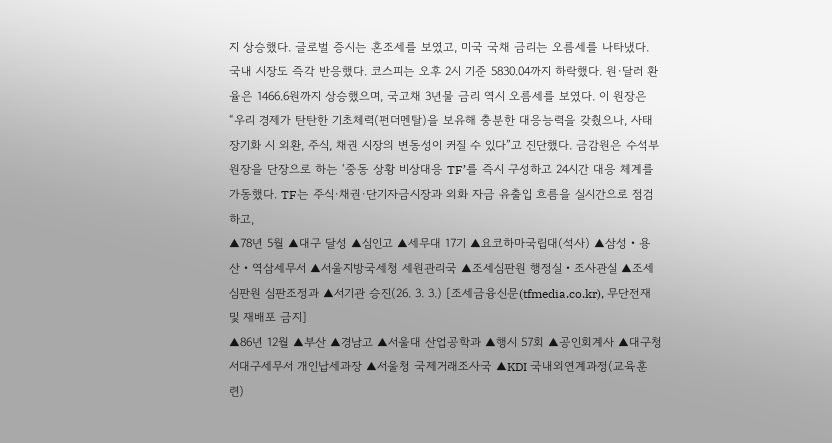지 상승했다. 글로벌 증시는 혼조세를 보였고, 미국 국채 금리는 오름세를 나타냈다. 국내 시장도 즉각 반응했다. 코스피는 오후 2시 기준 5830.04까지 하락했다. 원·달러 환율은 1466.6원까지 상승했으며, 국고채 3년물 금리 역시 오름세를 보였다. 이 원장은 “우리 경제가 탄탄한 기초체력(펀더멘탈)을 보유해 충분한 대응능력을 갖췄으나, 사태 장기화 시 외환, 주식, 채권 시장의 변동성이 커질 수 있다”고 진단했다. 금감원은 수석부원장을 단장으로 하는 ‘중동 상황 비상대응 TF’를 즉시 구성하고 24시간 대응 체계를 가동했다. TF는 주식·채권·단기자금시장과 외화 자금 유출입 흐름을 실시간으로 점검하고,
▲78년 5월 ▲대구 달성 ▲심인고 ▲세무대 17기 ▲요코하마국립대(석사) ▲삼성‧용산‧역삼세무서 ▲서울지방국세청 세원관리국 ▲조세심판원 행정실‧조사관실 ▲조세심판원 심판조정과 ▲서기관 승진(26. 3. 3.) [조세금융신문(tfmedia.co.kr), 무단전재 및 재배포 금지]
▲86년 12월 ▲부산 ▲경남고 ▲서울대 산업공학과 ▲행시 57회 ▲공인회계사 ▲대구청 서대구세무서 개인납세과장 ▲서울청 국제거래조사국 ▲KDI 국내외연계과정(교육훈련)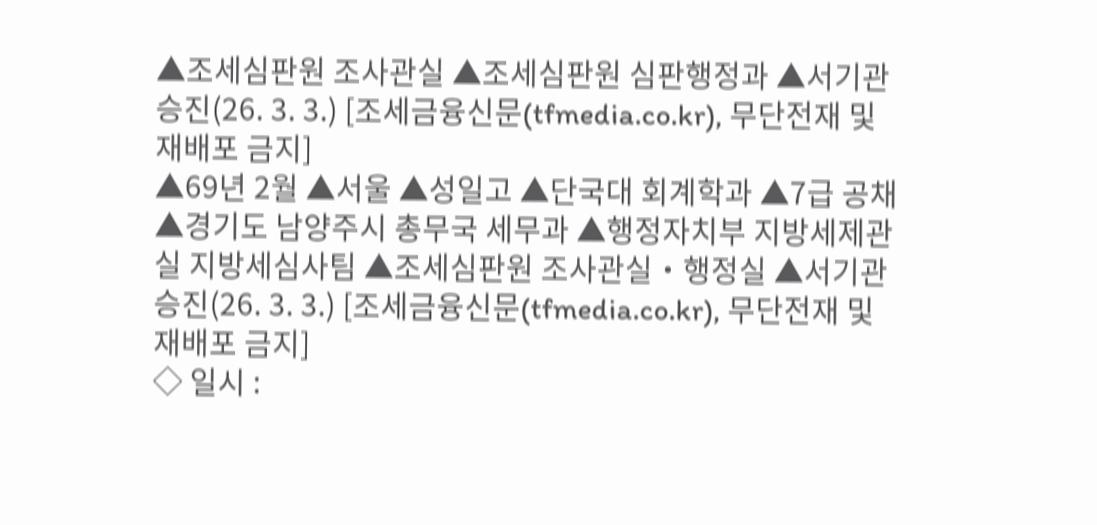▲조세심판원 조사관실 ▲조세심판원 심판행정과 ▲서기관 승진(26. 3. 3.) [조세금융신문(tfmedia.co.kr), 무단전재 및 재배포 금지]
▲69년 2월 ▲서울 ▲성일고 ▲단국대 회계학과 ▲7급 공채 ▲경기도 남양주시 총무국 세무과 ▲행정자치부 지방세제관실 지방세심사팀 ▲조세심판원 조사관실‧행정실 ▲서기관 승진(26. 3. 3.) [조세금융신문(tfmedia.co.kr), 무단전재 및 재배포 금지]
◇ 일시 :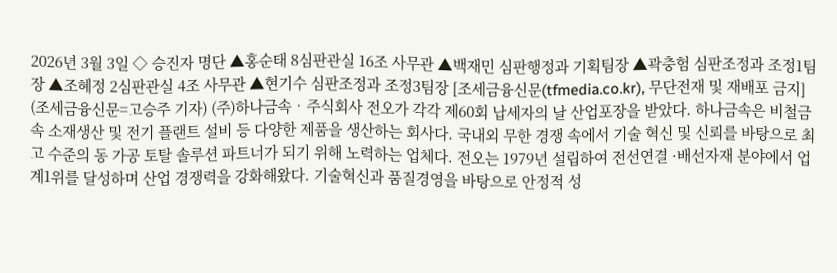2026년 3월 3일 ◇ 승진자 명단 ▲홍순태 8심판관실 16조 사무관 ▲백재민 심판행정과 기획팀장 ▲곽충험 심판조정과 조정1팀장 ▲조혜정 2심판관실 4조 사무관 ▲현기수 심판조정과 조정3팀장 [조세금융신문(tfmedia.co.kr), 무단전재 및 재배포 금지]
(조세금융신문=고승주 기자) (주)하나금속‧주식회사 전오가 각각 제60회 납세자의 날 산업포장을 받았다. 하나금속은 비철금속 소재생산 및 전기 플랜트 설비 등 다양한 제품을 생산하는 회사다. 국내외 무한 경쟁 속에서 기술 혁신 및 신뢰를 바탕으로 최고 수준의 동 가공 토탈 솔루션 파트너가 되기 위해 노력하는 업체다. 전오는 1979년 설립하여 전선연결 ·배선자재 분야에서 업계1위를 달성하며 산업 경쟁력을 강화해왔다. 기술혁신과 품질경영을 바탕으로 안정적 성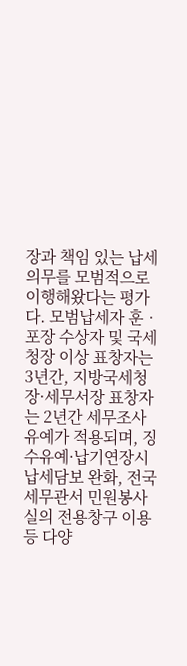장과 책임 있는 납세의무를 모범적으로 이행해왔다는 평가다. 모범납세자 훈‧포장 수상자 및 국세청장 이상 표창자는 3년간, 지방국세청장·세무서장 표창자는 2년간 세무조사 유예가 적용되며, 징수유예·납기연장시 납세담보 완화, 전국세무관서 민원봉사실의 전용창구 이용 등 다양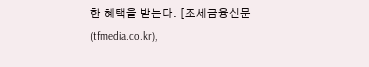한 혜택을 받는다. [조세금융신문(tfmedia.co.kr),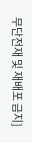무단전재 및 재배포 금지]